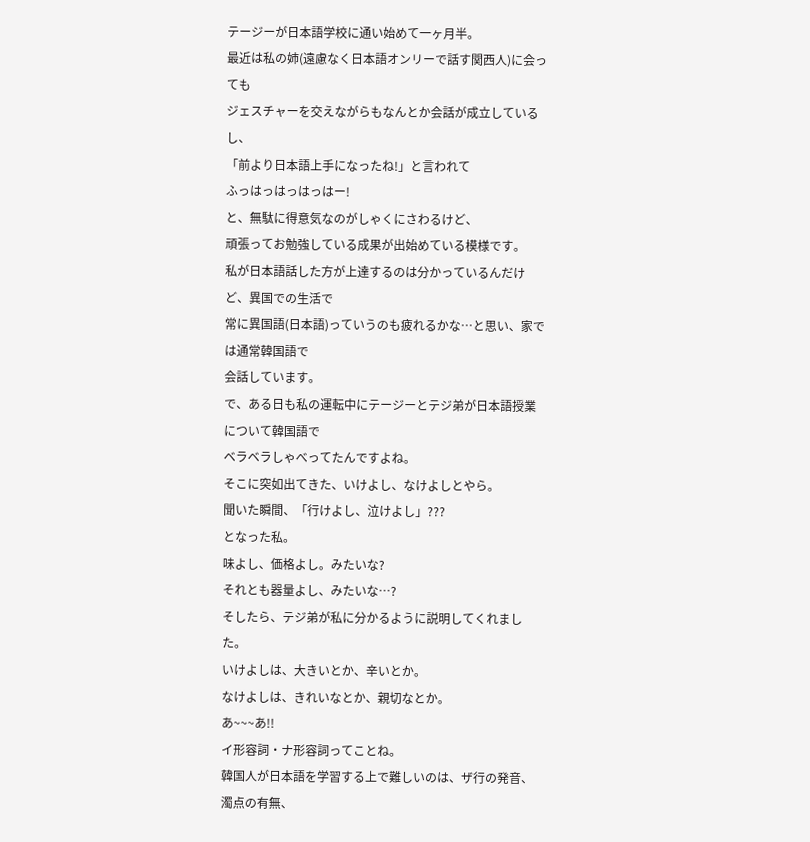テージーが日本語学校に通い始めて一ヶ月半。
最近は私の姉(遠慮なく日本語オンリーで話す関西人)に会っても
ジェスチャーを交えながらもなんとか会話が成立しているし、
「前より日本語上手になったね!」と言われて
ふっはっはっはっはー!
と、無駄に得意気なのがしゃくにさわるけど、
頑張ってお勉強している成果が出始めている模様です。
私が日本語話した方が上達するのは分かっているんだけど、異国での生活で
常に異国語(日本語)っていうのも疲れるかな…と思い、家では通常韓国語で
会話しています。
で、ある日も私の運転中にテージーとテジ弟が日本語授業について韓国語で
ベラベラしゃべってたんですよね。
そこに突如出てきた、いけよし、なけよしとやら。
聞いた瞬間、「行けよし、泣けよし」???
となった私。
味よし、価格よし。みたいな?
それとも器量よし、みたいな…?
そしたら、テジ弟が私に分かるように説明してくれました。
いけよしは、大きいとか、辛いとか。
なけよしは、きれいなとか、親切なとか。
あ~~~あ!!
イ形容詞・ナ形容詞ってことね。
韓国人が日本語を学習する上で難しいのは、ザ行の発音、濁点の有無、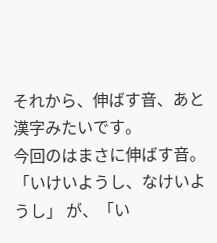それから、伸ばす音、あと漢字みたいです。
今回のはまさに伸ばす音。
「いけいようし、なけいようし」 が、「い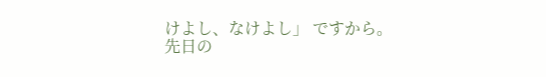けよし、なけよし」 ですから。
先日の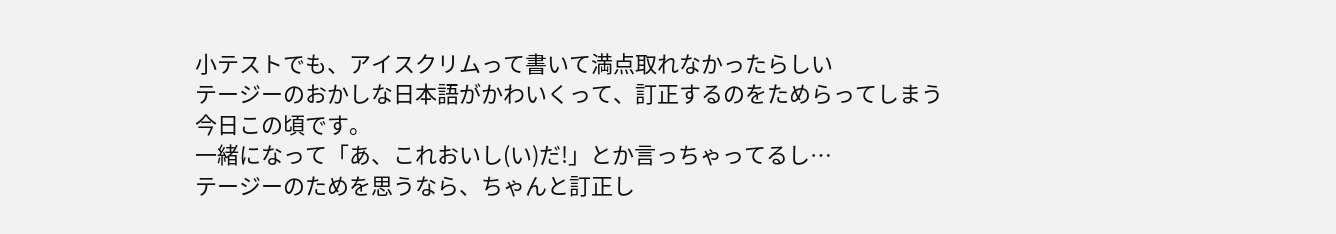小テストでも、アイスクリムって書いて満点取れなかったらしい
テージーのおかしな日本語がかわいくって、訂正するのをためらってしまう
今日この頃です。
一緒になって「あ、これおいし(い)だ!」とか言っちゃってるし…
テージーのためを思うなら、ちゃんと訂正し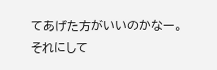てあげた方がいいのかなー。
それにして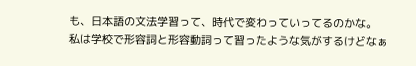も、日本語の文法学習って、時代で変わっていってるのかな。
私は学校で形容詞と形容動詞って習ったような気がするけどなぁ